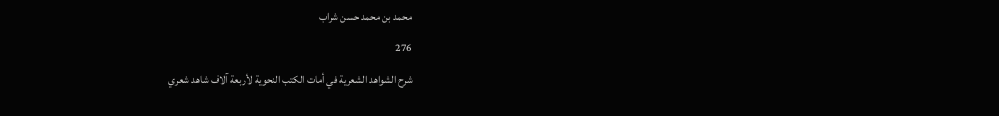محمد بن محمد حسن شراب
276
شرح الشواهد الشعرية في أمات الكتب النحوية لأربعة آلاف شاهد شعري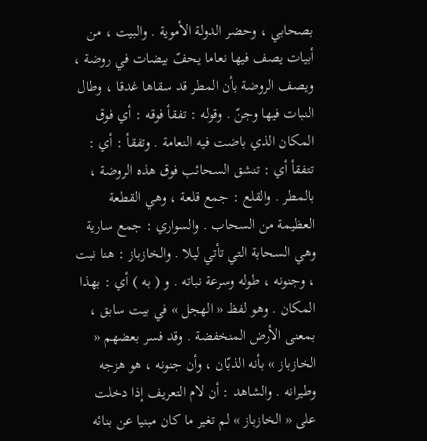بصحابي ، وحضر الدولة الأموية . والبيت ، من أبيات يصف فيها نعاما يحفّ بيضات في روضة ، ويصف الروضة بأن المطر قد سقاها غدقا ، وطال النبات فيها وجنّ . وقوله : تفقأ فوقه : أي فوق المكان الذي باضت فيه النعامة . وتفقأ : أي : تتفقأ أي : تنشق السحائب فوق هذه الروضة ، بالمطر . والقلع : جمع قلعة ، وهي القطعة العظيمة من السحاب . والسواري : جمع سارية وهي السحابة التي تأتي ليلا . والخازباز : هنا نبت ، وجنونه ، طوله وسرعة نباته . و ( به ) أي : بهذا المكان . وهو لفظ « الهجل » في بيت سابق ، بمعنى الأرض المنخفضة . وقد فسر بعضهم « الخازباز » بأنه الذبّان ، وأن جنونه ، هو هزجه وطيرانه . والشاهد : أن لام التعريف إذا دخلت على « الخازباز » لم تغير ما كان مبنيا عن بنائه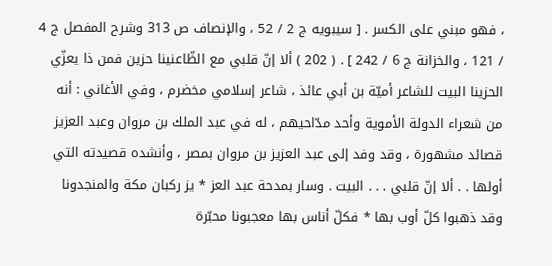، فهو مبني على الكسر . [ سيبويه ج 2 / 52 ، والإنصاف ص 313 وشرح المفصل ج 4 / 121 ، والخزانة ج 6 / 242 ] . ( 202 ) ألا إنّ قلبي مع الظّاعنينا حزين فمن ذا يعزّي الحزينا البيت للشاعر أميّة بن أبي عائذ ، شاعر إسلامي مخضرم ، وفي الأغاني : أنه من شعراء الدولة الأموية وأحد مدّاحيهم ، له في عبد الملك بن مروان وعبد العزيز قصائد مشهورة ، وقد وفد إلى عبد العزيز بن مروان بمصر ، وأنشده قصيدته التي أولها . . ألا إنّ قلبي . . . البيت . وسار بمدحة عبد العز * يز ركبان مكة والمنجدونا وقد ذهبوا كلّ أوب بها * فكلّ أناس بها معجبونا محبّرة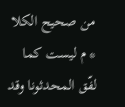من صحيح الكلا * م ليست كما لفّق المحدثونا وقد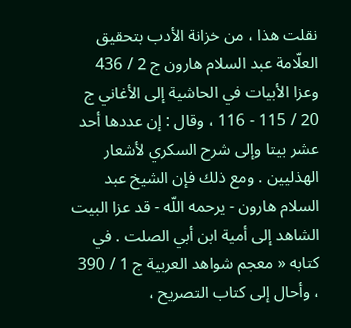نقلت هذا ، من خزانة الأدب بتحقيق العلّامة عبد السلام هارون ج 2 / 436 وعزا الأبيات في الحاشية إلى الأغاني ج 20 / 115 - 116 ، وقال : إن عددها أحد عشر بيتا وإلى شرح السكري لأشعار الهذليين . ومع ذلك فإن الشيخ عبد السلام هارون - يرحمه اللّه - قد عزا البيت الشاهد إلى أمية ابن أبي الصلت . في كتابه « معجم شواهد العربية ج 1 / 390 ، وأحال إلى كتاب التصريح ،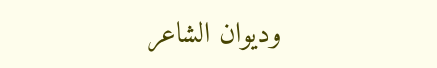وديوان الشاعر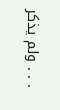. . . ولم يذكر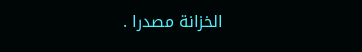الخزانة مصدرا .